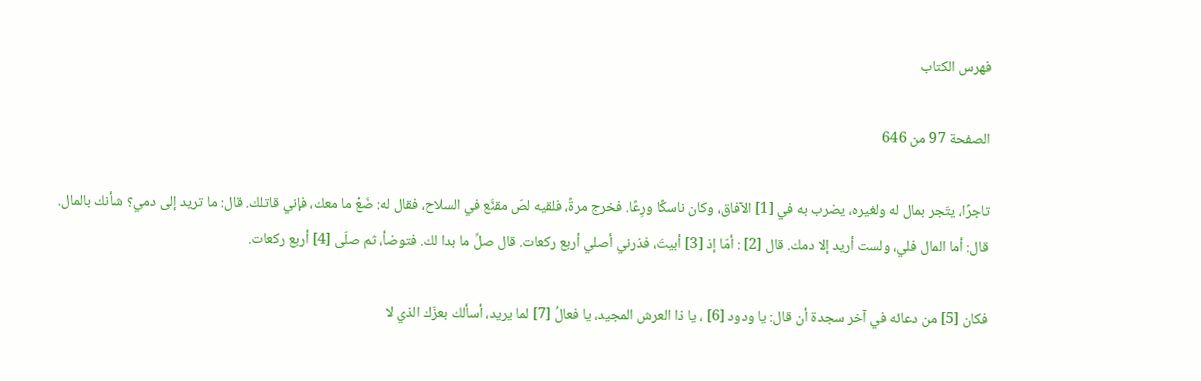فهرس الكتاب

الصفحة 97 من 646

تاجرًا، يتّجر بمال له ولغيره، يضرب به في [1] الآفاق، وكان ناسكًا ورِعًا. فخرج مرةً، فلقيه لصّ مقنَّع في السلاح، فقال له: ضَعْ ما معك، فإني قاتلك. قال: ما تريد إلى دمي؟ شأنك بالمال. قال: أما المال فلي، ولست أريد إلا دمك. قال [2] : أمّا إذ [3] أبيتَ، فذرني أصلي أربع ركعات. قال صلِّ ما بدا لك. فتوضأ، ثم صلّى [4] أربع ركعات.

فكان [5] من دعائه في آخر سجدة أن قال: يا ودود [6] ، يا ذا العرش المجيد، يا فعالُ [7] لما يريد، أسألك بعزّك الذي لا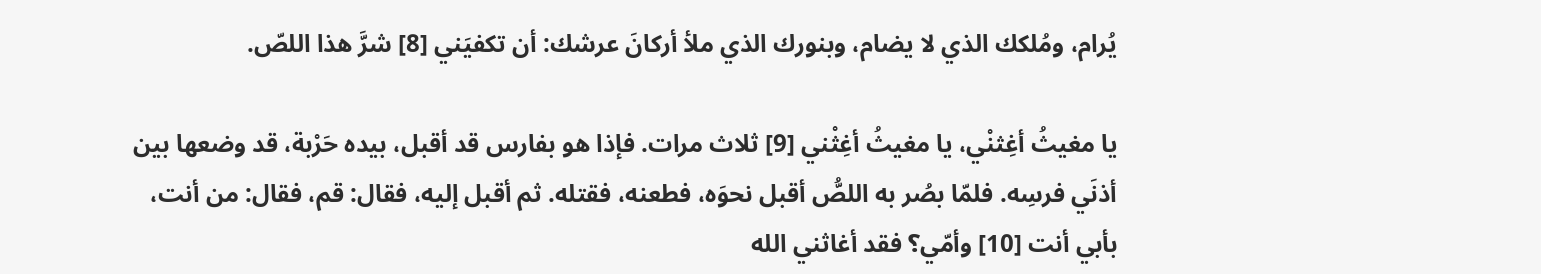يُرام، ومُلكك الذي لا يضام، وبنورك الذي ملأ أركانَ عرشك: أن تكفيَني [8] شرَّ هذا اللصّ.

يا مغيثُ أغِثنْي، يا مغيثُ أغِثْني [9] ثلاث مرات. فإذا هو بفارس قد أقبل، بيده حَرْبة، قد وضعها بين أذنَي فرسِه. فلمّا بصُر به اللصُّ أقبل نحوَه، فطعنه، فقتله. ثم أقبل إليه، فقال: قم، فقال: من أنت، بأبي أنت [10] وأمّي؟ فقد أغاثني الله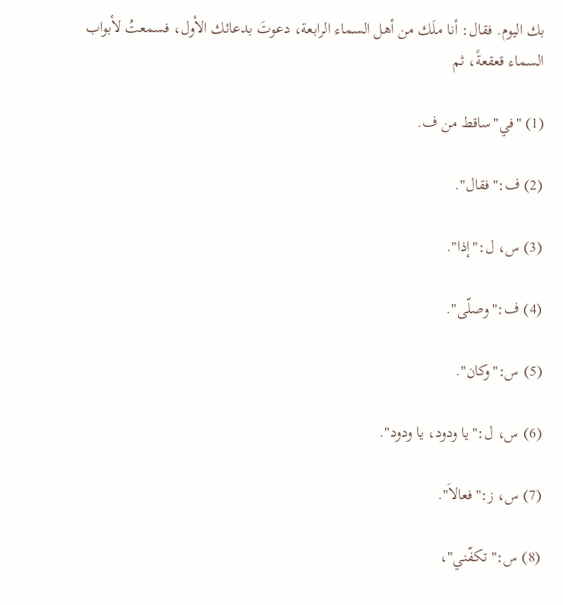بك اليوم. فقال: أنا ملَك من أهل السماء الرابعة، دعوتَ بدعائك الأول، فسمعتُ لأبواب السماء قعقعةً، ثم

(1) "في"ساقط من ف.

(2) ف:"فقال".

(3) س، ل:"إذا".

(4) ف:"وصلّى".

(5) س:"وكان".

(6) س، ل:"يا ودود، يا ودود".

(7) س، ز:"فعالاَ".

(8) س:"تكفّني"،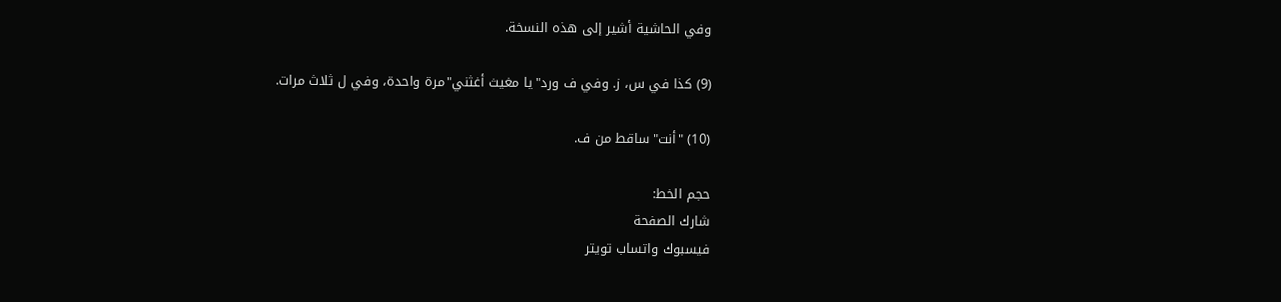وفي الحاشية أشير إلى هذه النسخة.

(9) كذا في س، ز. وفي ف ورد"يا مغيث أغثني"مرة واحدة، وفي ل ثلاث مرات.

(10) "أنت"ساقط من ف.

حجم الخط:
شارك الصفحة
فيسبوك واتساب تويتر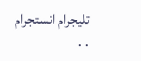تليجرام انستجرام
. .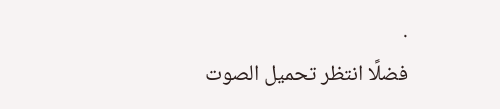.
فضلًا انتظر تحميل الصوت